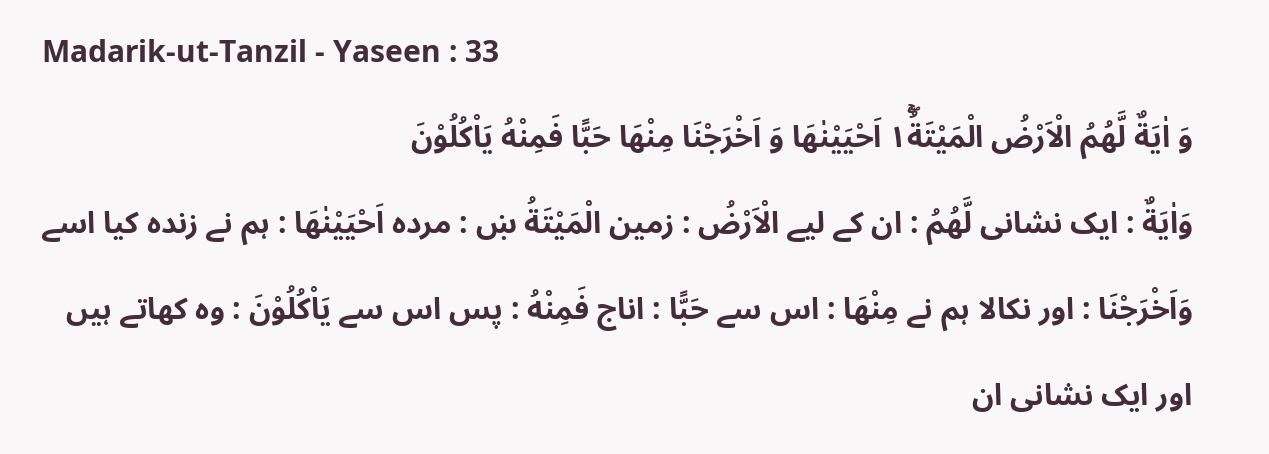Madarik-ut-Tanzil - Yaseen : 33
وَ اٰیَةٌ لَّهُمُ الْاَرْضُ الْمَیْتَةُ١ۖۚ اَحْیَیْنٰهَا وَ اَخْرَجْنَا مِنْهَا حَبًّا فَمِنْهُ یَاْكُلُوْنَ
وَاٰيَةٌ : ایک نشانی لَّهُمُ : ان کے لیے الْاَرْضُ : زمین الْمَيْتَةُ ښ : مردہ اَحْيَيْنٰهَا : ہم نے زندہ کیا اسے وَاَخْرَجْنَا : اور نکالا ہم نے مِنْهَا : اس سے حَبًّا : اناج فَمِنْهُ : پس اس سے يَاْكُلُوْنَ : وہ کھاتے ہیں
اور ایک نشانی ان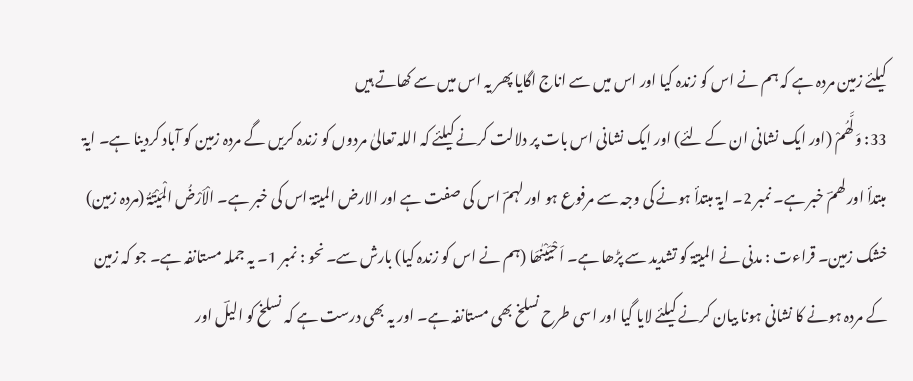کیلئے زمین مردہ ہے کہ ہم نے اس کو زندہ کیا اور اس میں سے اناج اگایا پھر یہ اس میں سے کھاتے ہیں
33: وَ لَّھُمْ (اور ایک نشانی ان کے لئے) اور ایک نشانی اس بات پر دلالت کرنے کیلئے کہ اللہ تعالیٰ مردوں کو زندہ کریں گے مردہ زمین کو آباد کردینا ہے۔ ایۃ مبتدأ اور لھمؔ خبر ہے۔ نمبر 2۔ ایۃ مبتدأ ہونے کی وجہ سے مرفوع ہو اور لہمؔ اس کی صفت ہے اور الارض المیتۃ اس کی خبر ہے۔ الْاَرْضُ الْمَیْتَۃُ (مردہ زمین) خشک زمین۔ قراءت : مدنی نے المیتۃ کو تشدید سے پڑھا ہے۔ اَحْیَیْنٰھَا (ہم نے اس کو زندہ کیا) بارش سے۔ نحو : نمبر 1۔ یہ جملہ مستانفہ ہے۔ جو کہ زمین کے مردہ ہونے کا نشانی ہونا بیان کرنے کیلئے لایا گیا اور اسی طرح نسلخ بھی مستانفہ ہے۔ اور یہ بھی درست ہے کہ نسلخ کو الیلؔ اور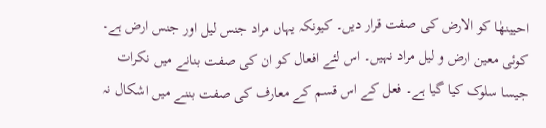احیینھٰا کو الارض کی صفت قرار دیں۔ کیونکہ یہاں مراد جنس لیل اور جنس ارض ہے۔ کوئی معین ارض و لیل مراد نہیں۔ اس لئے افعال کو ان کی صفت بنانے میں نکرات جیسا سلوک کیا گیا ہے۔ فعل کے اس قسم کے معارف کی صفت بننے میں اشکال نہ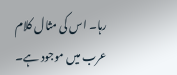رہا۔ اس کی مثال کلام عرب میں موجود ہے۔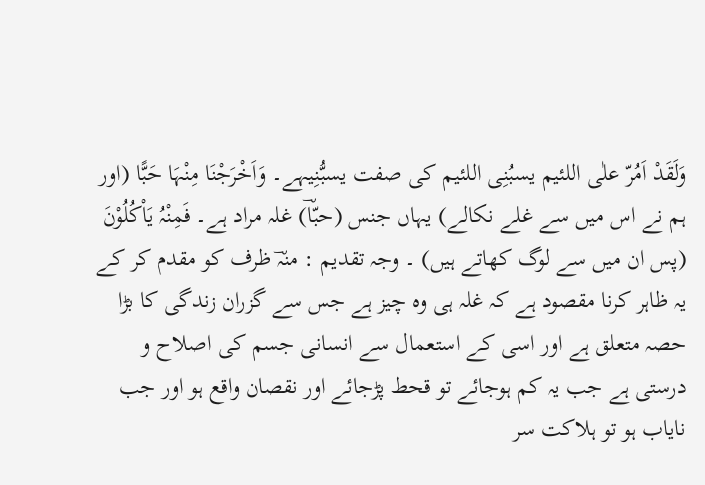وَلَقَدْ اَمُرّ علٰی اللئیم یسبُنِی اللئیم کی صفت یسبُّنِیہے۔ وَاَخْرَجْنَا مِنْہَا حَبًّا (اور ہم نے اس میں سے غلے نکالے) یہاں جنس (حبّاؔ) غلہ مراد ہے۔ فَمِنْہُ یَاْکُلُوْنَ (پس ان میں سے لوگ کھاتے ہیں) ۔ وجہ تقدیم : منہؔ ظرف کو مقدم کر کے یہ ظاہر کرنا مقصود ہے کہ غلہ ہی وہ چیز ہے جس سے گزران زندگی کا بڑا حصہ متعلق ہے اور اسی کے استعمال سے انسانی جسم کی اصلاح و درستی ہے جب یہ کم ہوجائے تو قحط پڑجائے اور نقصان واقع ہو اور جب نایاب ہو تو ہلاکت سر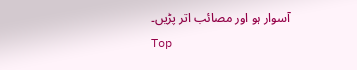آسوار ہو اور مصائب اتر پڑیں۔
Top